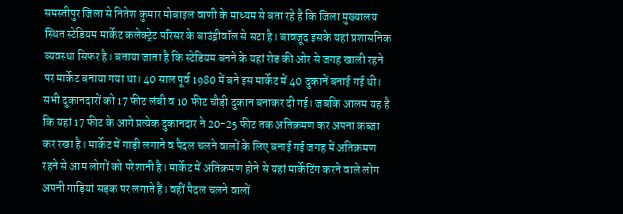समस्तीपुर जिला से नितेश कुमार मोबाइल वाणी के माध्यम से बता रहे है कि जिला मुख्यालय स्थित स्टेडियम मार्केट कलेक्ट्रेट परिसर के बाउंड्रीवॉल से सटा है। बावजूद इसके यहां प्रशासनिक व्यवस्था सिफर है। बताया जाता है कि स्टेडियम बनने के यहां रोड की ओर से जगह खाली रहने पर मार्केट बनाया गया था। 40 साल पूर्व 1980 में बने इस मार्केट में 40 दुकानें बनाई गई थी। सभी दुकानदारों को 17 फीट लंबी व 10 फीट चौड़ी दुकान बनाकर दी गई। जबकि आलम यह है कि यहां 17 फीट के आगे प्रत्येक दुकानदार ने 20-25 फीट तक अतिक्रमण कर अपना कब्जा कर रखा है। मार्केट में गाड़ी लगाने व पैदल चलने वालों के लिए बनाई गई जगह में अतिक्रमण रहने से आम लोगों को परेशानी है। मार्केट में अतिक्रमण होने से यहां मार्केटिंग करने वाले लोग अपनी गाड़ियां सड़क पर लगाते हैं। वहीं पैदल चलने वालों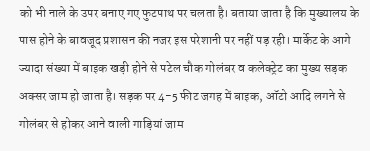को भी नाले के उपर बनाए गए फुटपाथ पर चलता है। बताया जाता है कि मुख्यालय के पास होने के बावजूद प्रशासन की नजर इस परेशानी पर नहीं पड़ रही। मार्केट के आगे ज्यादा संख्या में बाइक खड़ी होने से पटेल चौक गोलंबर व कलेक्ट्रेट का मुख्य सड़क अक्सर जाम हो जाता है। सड़क पर 4-5 फीट जगह में बाइक, ऑटो आदि लगने से गोलंबर से होकर आने वाली गाड़ियां जाम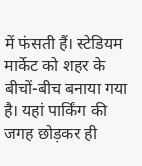में फंसती हैं। स्टेडियम मार्केट को शहर के बीचों-बीच बनाया गया है। यहां पार्किंग की जगह छोड़कर ही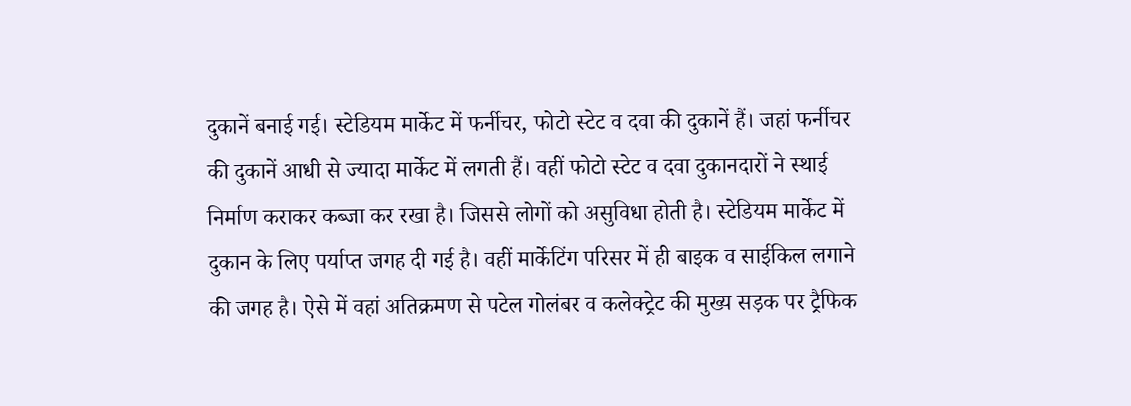दुकानें बनाई गई। स्टेडियम मार्केट में फर्नीचर, फोटो स्टेट व दवा की दुकानें हैं। जहां फर्नीचर की दुकानें आधी से ज्यादा मार्केट में लगती हैं। वहीं फोटो स्टेट व दवा दुकानदारों ने स्थाई निर्माण कराकर कब्जा कर रखा है। जिससे लोगों को असुविधा होती है। स्टेडियम मार्केट में दुकान के लिए पर्याप्त जगह दी गई है। वहीं मार्केटिंग परिसर में ही बाइक व साईकिल लगाने की जगह है। ऐसे में वहां अतिक्रमण से पटेल गोलंबर व कलेक्ट्रेट की मुख्य सड़क पर ट्रैफिक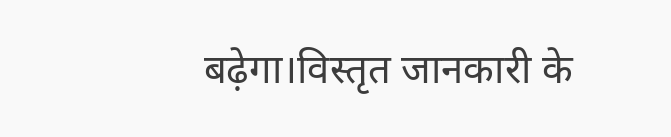बढ़ेगा।विस्तृत जानकारी के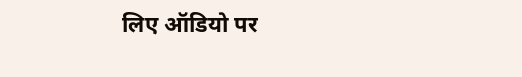लिए ऑडियो पर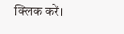क्लिक करें।